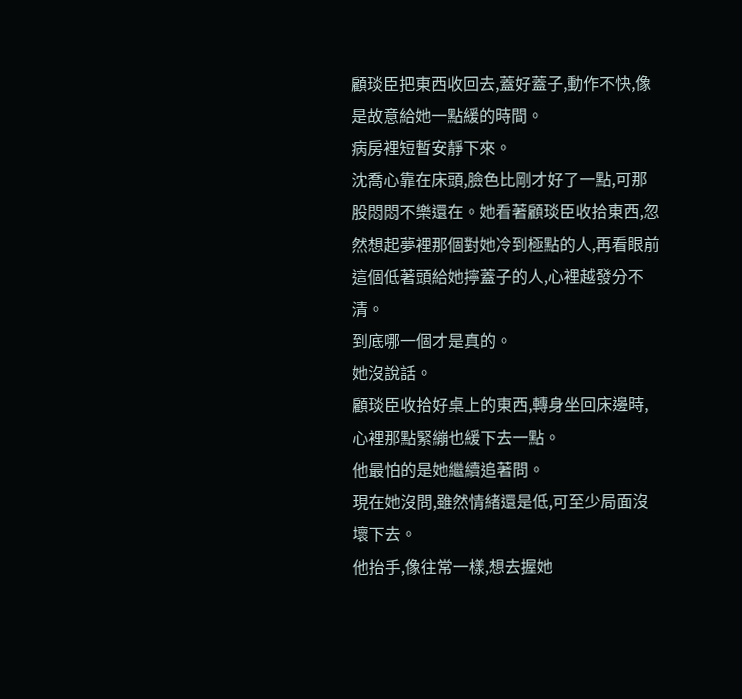顧琰臣把東西收回去,蓋好蓋子,動作不快,像是故意給她一點緩的時間。
病房裡短暫安靜下來。
沈喬心靠在床頭,臉色比剛才好了一點,可那股悶悶不樂還在。她看著顧琰臣收拾東西,忽然想起夢裡那個對她冷到極點的人,再看眼前這個低著頭給她擰蓋子的人,心裡越發分不清。
到底哪一個才是真的。
她沒說話。
顧琰臣收拾好桌上的東西,轉身坐回床邊時,心裡那點緊繃也緩下去一點。
他最怕的是她繼續追著問。
現在她沒問,雖然情緒還是低,可至少局面沒壞下去。
他抬手,像往常一樣,想去握她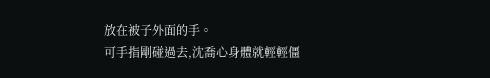放在被子外面的手。
可手指剛碰過去,沈喬心身體就輕輕僵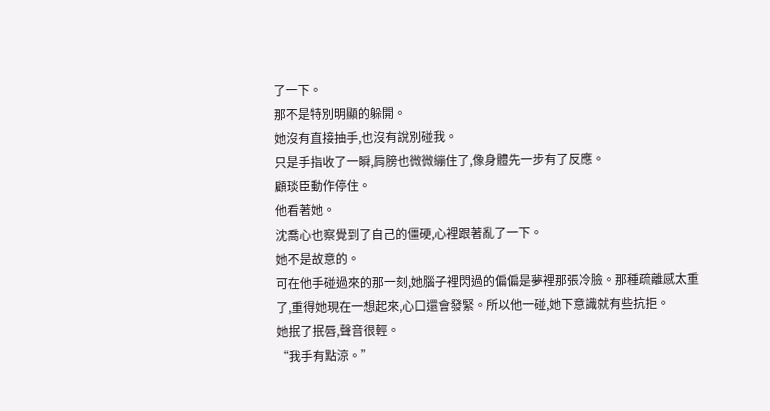了一下。
那不是特別明顯的躲開。
她沒有直接抽手,也沒有說別碰我。
只是手指收了一瞬,肩膀也微微繃住了,像身體先一步有了反應。
顧琰臣動作停住。
他看著她。
沈喬心也察覺到了自己的僵硬,心裡跟著亂了一下。
她不是故意的。
可在他手碰過來的那一刻,她腦子裡閃過的偏偏是夢裡那張冷臉。那種疏離感太重了,重得她現在一想起來,心口還會發緊。所以他一碰,她下意識就有些抗拒。
她抿了抿唇,聲音很輕。
“我手有點涼。”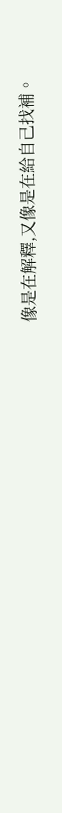像是在解釋,又像是在給自己找補。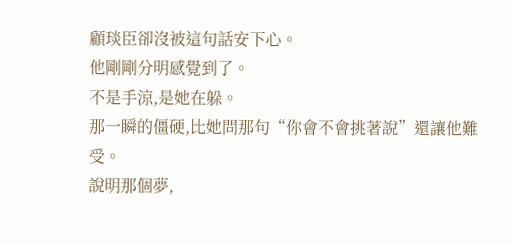顧琰臣卻沒被這句話安下心。
他剛剛分明感覺到了。
不是手涼,是她在躲。
那一瞬的僵硬,比她問那句“你會不會挑著說”還讓他難受。
說明那個夢,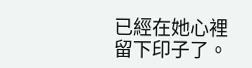已經在她心裡留下印子了。